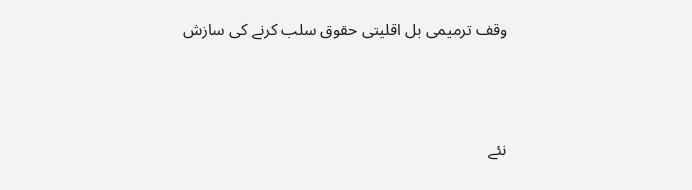وقف ترمیمی بل اقلیتی حقوق سلب کرنے کی سازش



نئے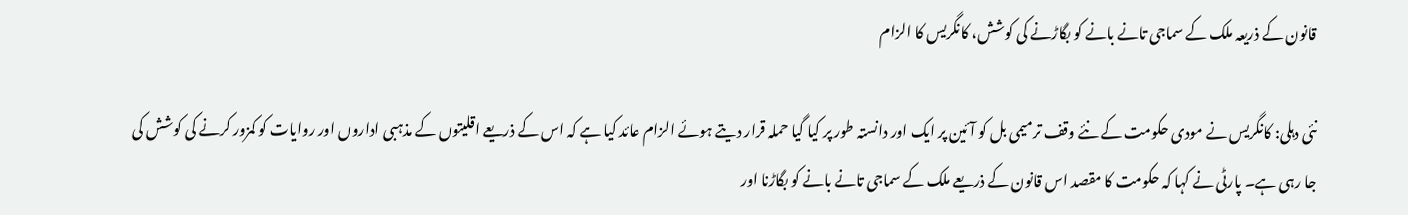قانون کے ذریعہ ملک کے سماجی تانے بانے کو بگاڑنے کی کوشش، کانگریس کا الزام

نئی دہلی: کانگریس نے مودی حکومت کے نئے وقف ترمیمی بل کو آئین پر ایک اور دانستہ طور پر کیا گیا حملہ قرار دیتے ہوئے الزام عائد کیا ہے کہ اس کے ذریعے اقلیتوں کے مذہبی اداروں اور روایات کو کمزور کرنے کی کوشش کی جا رہی ہے۔ پارٹی نے کہا کہ حکومت کا مقصد اس قانون کے ذریعے ملک کے سماجی تانے بانے کو بگاڑنا اور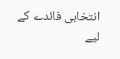انتخابی فائدے کے لیے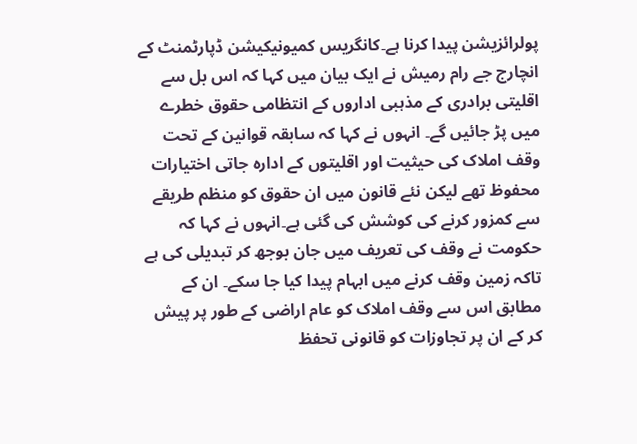پولرائزیشن پیدا کرنا ہے۔کانگریس کمیونیکیشن ڈپارٹمنٹ کے انچارج جے رام رمیش نے ایک بیان میں کہا کہ اس بل سے اقلیتی برادری کے مذہبی اداروں کے انتظامی حقوق خطرے میں پڑ جائیں گے۔ انہوں نے کہا کہ سابقہ قوانین کے تحت وقف املاک کی حیثیت اور اقلیتوں کے ادارہ جاتی اختیارات محفوظ تھے لیکن نئے قانون میں ان حقوق کو منظم طریقے سے کمزور کرنے کی کوشش کی گئی ہے۔انہوں نے کہا کہ حکومت نے وقف کی تعریف میں جان بوجھ کر تبدیلی کی ہے تاکہ زمین وقف کرنے میں ابہام پیدا کیا جا سکے۔ ان کے مطابق اس سے وقف املاک کو عام اراضی کے طور پر پیش کر کے ان پر تجاوزات کو قانونی تحفظ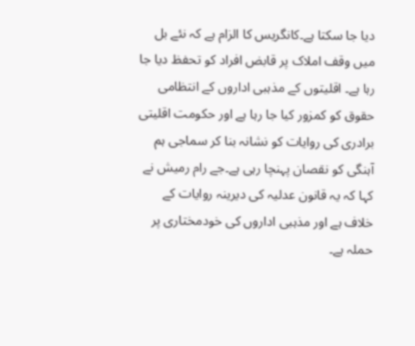دیا جا سکتا ہے۔کانگریس کا الزام ہے کہ نئے بل میں وقف املاک پر قابض افراد کو تحفظ دیا جا رہا ہے۔ اقلیتوں کے مذہبی اداروں کے انتظامی حقوق کو کمزور کیا جا رہا ہے اور حکومت اقلیتی برادری کی روایات کو نشانہ بنا کر سماجی ہم آہنگی کو نقصان پہنچا رہی ہے۔جے رام رمیش نے کہا کہ یہ قانون عدلیہ کی دیرینہ روایات کے خلاف ہے اور مذہبی اداروں کی خودمختاری پر حملہ ہے۔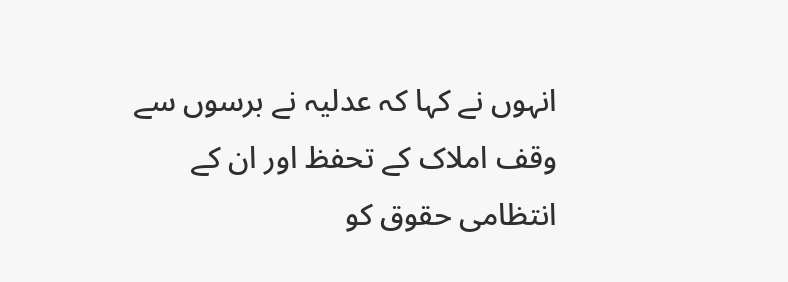انہوں نے کہا کہ عدلیہ نے برسوں سے وقف املاک کے تحفظ اور ان کے انتظامی حقوق کو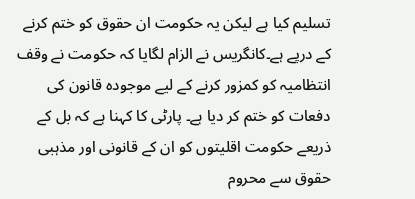تسلیم کیا ہے لیکن یہ حکومت ان حقوق کو ختم کرنے کے درپے ہے۔کانگریس نے الزام لگایا کہ حکومت نے وقف انتظامیہ کو کمزور کرنے کے لیے موجودہ قانون کی دفعات کو ختم کر دیا ہے۔ پارٹی کا کہنا ہے کہ بل کے ذریعے حکومت اقلیتوں کو ان کے قانونی اور مذہبی حقوق سے محروم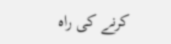کرنے کی راہ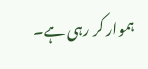ہموار کر رہی ہے۔